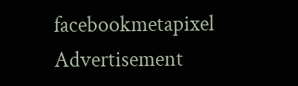facebookmetapixel
Advertisement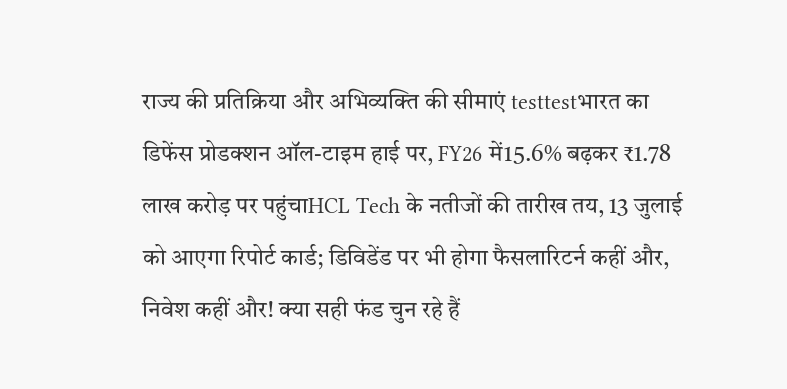राज्य की प्रतिक्रिया और अभिव्यक्ति की सीमाएं testtestभारत का डिफेंस प्रोडक्शन ऑल-टाइम हाई पर, FY26 में15.6% बढ़कर ₹1.78 लाख करोड़ पर पहुंचाHCL Tech के नतीजों की तारीख तय, 13 जुलाई को आएगा रिपोर्ट कार्ड; डिविडेंड पर भी होगा फैसलारिटर्न कहीं और, निवेश कहीं और! क्या सही फंड चुन रहे हैं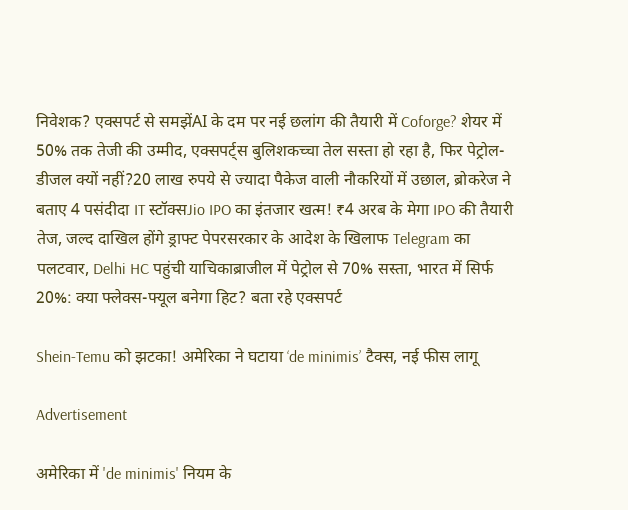निवेशक? एक्सपर्ट से समझेंAI के दम पर नई छलांग की तैयारी में Coforge? शेयर में 50% तक तेजी की उम्मीद, एक्सपर्ट्स बुलिशकच्चा तेल सस्ता हो रहा है, फिर पेट्रोल-डीजल क्यों नहीं?20 लाख रुपये से ज्यादा पैकेज वाली नौकरियों में उछाल, ब्रोकरेज ने बताए 4 पसंदीदा IT स्टॉक्सJio IPO का इंतजार खत्म! ₹4 अरब के मेगा IPO की तैयारी तेज, जल्द दाखिल होंगे ड्राफ्ट पेपरसरकार के आदेश के खिलाफ Telegram का पलटवार, Delhi HC पहुंची याचिकाब्राजील में पेट्रोल से 70% सस्ता, भारत में सिर्फ 20%: क्या फ्लेक्स-फ्यूल बनेगा हिट? बता रहे एक्सपर्ट

Shein-Temu को झटका! अमेरिका ने घटाया ‘de minimis’ टैक्स, नई फीस लागू

Advertisement

अमेरिका में 'de minimis' नियम के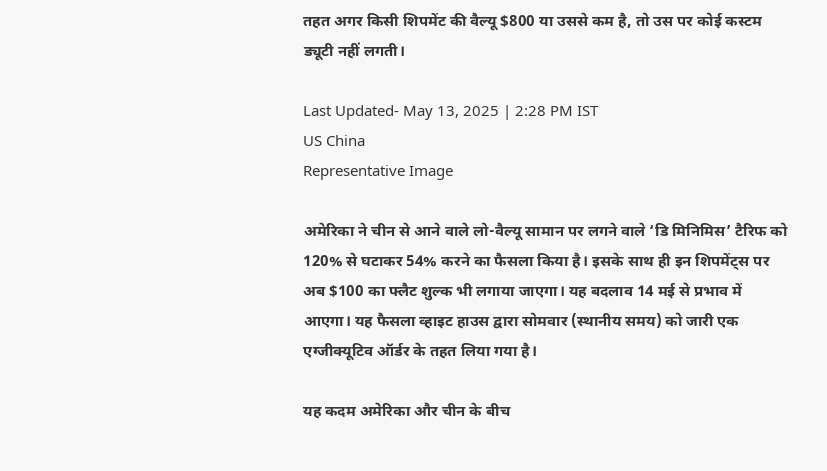तहत अगर किसी शिपमेंट की वैल्यू $800 या उससे कम है, तो उस पर कोई कस्टम ड्यूटी नहीं लगती।

Last Updated- May 13, 2025 | 2:28 PM IST
US China
Representative Image

अमेरिका ने चीन से आने वाले लो-वैल्यू सामान पर लगने वाले ‘डि मिनिमिस’ टैरिफ को 120% से घटाकर 54% करने का फैसला किया है। इसके साथ ही इन शिपमेंट्स पर अब $100 का फ्लैट शुल्क भी लगाया जाएगा। यह बदलाव 14 मई से प्रभाव में आएगा। यह फैसला व्हाइट हाउस द्वारा सोमवार (स्थानीय समय) को जारी एक एग्जीक्यूटिव ऑर्डर के तहत लिया गया है।

यह कदम अमेरिका और चीन के बीच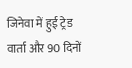जिनेवा में हुई ट्रेड वार्ता और 90 दिनों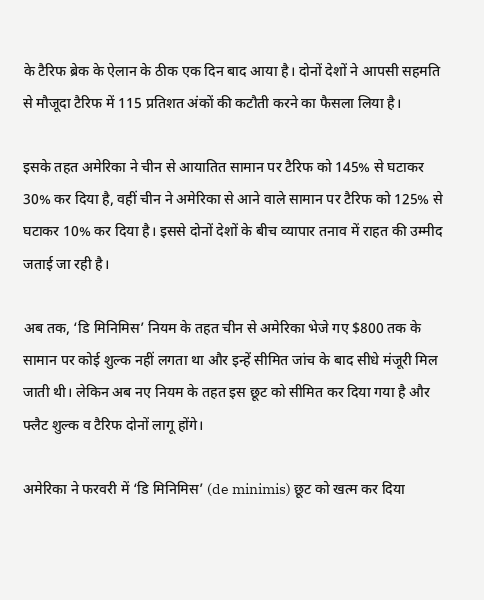के टैरिफ ब्रेक के ऐलान के ठीक एक दिन बाद आया है। दोनों देशों ने आपसी सहमति से मौजूदा टैरिफ में 115 प्रतिशत अंकों की कटौती करने का फैसला लिया है।

इसके तहत अमेरिका ने चीन से आयातित सामान पर टैरिफ को 145% से घटाकर 30% कर दिया है, वहीं चीन ने अमेरिका से आने वाले सामान पर टैरिफ को 125% से घटाकर 10% कर दिया है। इससे दोनों देशों के बीच व्यापार तनाव में राहत की उम्मीद जताई जा रही है।

अब तक, ‘डि मिनिमिस’ नियम के तहत चीन से अमेरिका भेजे गए $800 तक के सामान पर कोई शुल्क नहीं लगता था और इन्हें सीमित जांच के बाद सीधे मंजूरी मिल जाती थी। लेकिन अब नए नियम के तहत इस छूट को सीमित कर दिया गया है और फ्लैट शुल्क व टैरिफ दोनों लागू होंगे।

अमेरिका ने फरवरी में ‘डि मिनिमिस’ (de minimis) छूट को खत्म कर दिया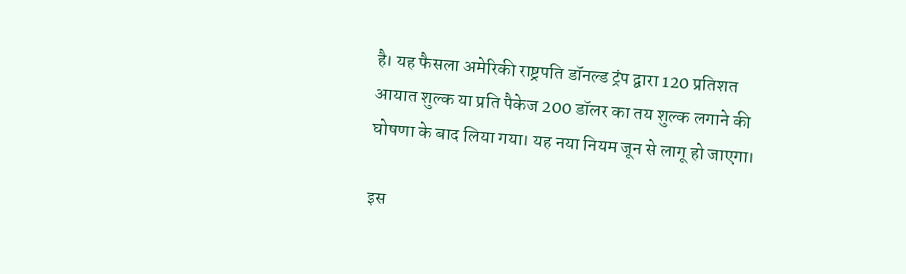है। यह फैसला अमेरिकी राष्ट्रपति डॉनल्ड ट्रंप द्वारा 120 प्रतिशत आयात शुल्क या प्रति पैकेज 200 डॉलर का तय शुल्क लगाने की घोषणा के बाद लिया गया। यह नया नियम जून से लागू हो जाएगा।

इस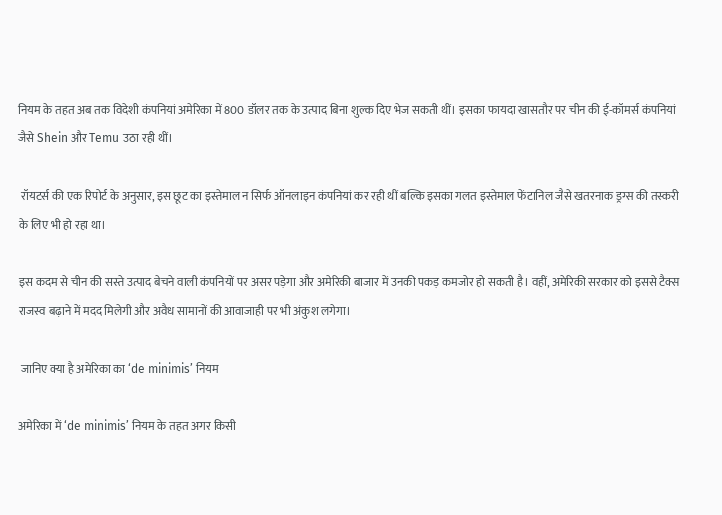नियम के तहत अब तक विदेशी कंपनियां अमेरिका में 800 डॉलर तक के उत्पाद बिना शुल्क दिए भेज सकती थीं। इसका फायदा खासतौर पर चीन की ई-कॉमर्स कंपनियां जैसे Shein और Temu उठा रही थीं।

 रॉयटर्स की एक रिपोर्ट के अनुसार, इस छूट का इस्तेमाल न सिर्फ ऑनलाइन कंपनियां कर रही थीं बल्कि इसका गलत इस्तेमाल फेंटानिल जैसे खतरनाक ड्रग्स की तस्करी के लिए भी हो रहा था।

इस कदम से चीन की सस्ते उत्पाद बेचने वाली कंपनियों पर असर पड़ेगा और अमेरिकी बाजार में उनकी पकड़ कमजोर हो सकती है। वहीं, अमेरिकी सरकार को इससे टैक्स राजस्व बढ़ाने में मदद मिलेगी और अवैध सामानों की आवाजाही पर भी अंकुश लगेगा।

 जानिए क्या है अमेरिका का ‘de minimis’ नियम

अमेरिका में ‘de minimis’ नियम के तहत अगर किसी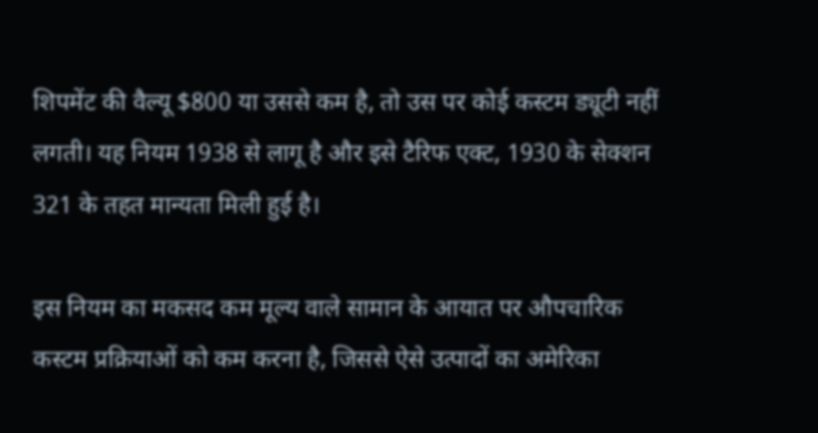शिपमेंट की वैल्यू $800 या उससे कम है, तो उस पर कोई कस्टम ड्यूटी नहीं लगती। यह नियम 1938 से लागू है और इसे टैरिफ एक्ट, 1930 के सेक्शन 321 के तहत मान्यता मिली हुई है।

इस नियम का मकसद कम मूल्य वाले सामान के आयात पर औपचारिक कस्टम प्रक्रियाओं को कम करना है, जिससे ऐसे उत्पादों का अमेरिका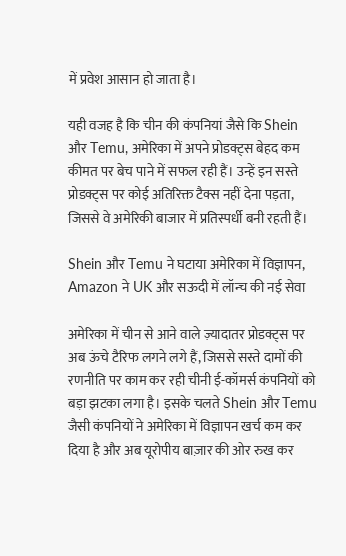में प्रवेश आसान हो जाता है।

यही वजह है कि चीन की कंपनियां जैसे कि Shein और Temu, अमेरिका में अपने प्रोडक्ट्स बेहद कम कीमत पर बेच पाने में सफल रही हैं। उन्हें इन सस्ते प्रोडक्ट्स पर कोई अतिरिक्त टैक्स नहीं देना पड़ता, जिससे वे अमेरिकी बाजार में प्रतिस्पर्धी बनी रहती हैं।

Shein और Temu ने घटाया अमेरिका में विज्ञापन, Amazon ने UK और सऊदी में लॉन्च की नई सेवा

अमेरिका में चीन से आने वाले ज़्यादातर प्रोडक्ट्स पर अब ऊंचे टैरिफ लगने लगे हैं, जिससे सस्ते दामों की रणनीति पर काम कर रही चीनी ई-कॉमर्स कंपनियों को बड़ा झटका लगा है। इसके चलते Shein और Temu जैसी कंपनियों ने अमेरिका में विज्ञापन खर्च कम कर दिया है और अब यूरोपीय बाज़ार की ओर रुख कर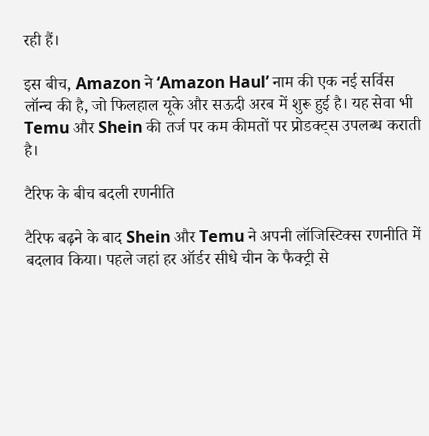रही हैं।

इस बीच, Amazon ने ‘Amazon Haul’ नाम की एक नई सर्विस लॉन्च की है, जो फिलहाल यूके और सऊदी अरब में शुरू हुई है। यह सेवा भी Temu और Shein की तर्ज पर कम कीमतों पर प्रोडक्ट्स उपलब्ध कराती है।

टैरिफ के बीच बदली रणनीति

टैरिफ बढ़ने के बाद Shein और Temu ने अपनी लॉजिस्टिक्स रणनीति में बदलाव किया। पहले जहां हर ऑर्डर सीधे चीन के फैक्ट्री से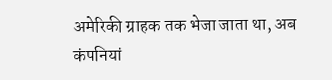अमेरिकी ग्राहक तक भेजा जाता था, अब कंपनियां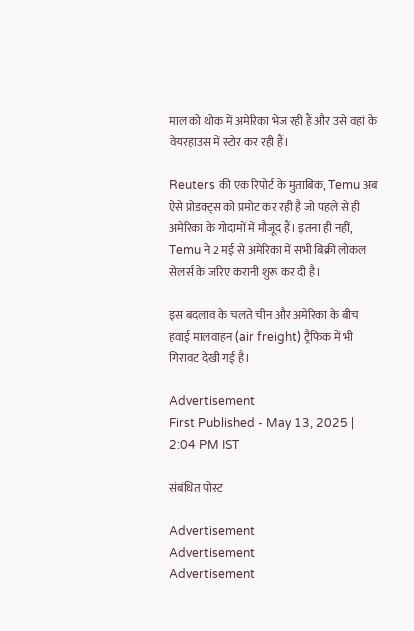माल को थोक में अमेरिका भेज रही हैं और उसे वहां के वेयरहाउस में स्टोर कर रही हैं।

Reuters की एक रिपोर्ट के मुताबिक, Temu अब ऐसे प्रोडक्ट्स को प्रमोट कर रही है जो पहले से ही अमेरिका के गोदामों में मौजूद हैं। इतना ही नहीं, Temu ने 2 मई से अमेरिका में सभी बिक्री लोकल सेलर्स के जरिए करानी शुरू कर दी है।

इस बदलाव के चलते चीन और अमेरिका के बीच हवाई मालवाहन (air freight) ट्रैफिक में भी गिरावट देखी गई है।

Advertisement
First Published - May 13, 2025 | 2:04 PM IST

संबंधित पोस्ट

Advertisement
Advertisement
Advertisement